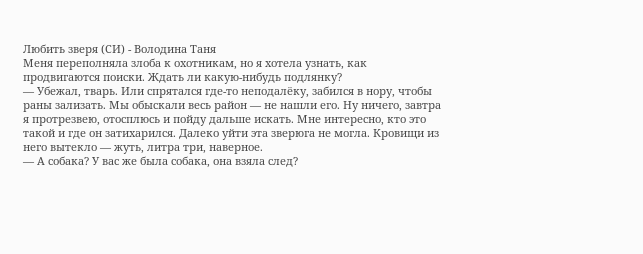Любить зверя (СИ) - Володина Таня
Меня переполняла злоба к охотникам, но я хотела узнать, как продвигаются поиски. Ждать ли какую-нибудь подлянку?
— Убежал, тварь. Или спрятался где-то неподалёку, забился в нору, чтобы раны зализать. Мы обыскали весь район — не нашли его. Ну ничего, завтра я протрезвею, отосплюсь и пойду дальше искать. Мне интересно, кто это такой и где он затихарился. Далеко уйти эта зверюга не могла. Кровищи из него вытекло — жуть, литра три, наверное.
— А собака? У вас же была собака, она взяла след?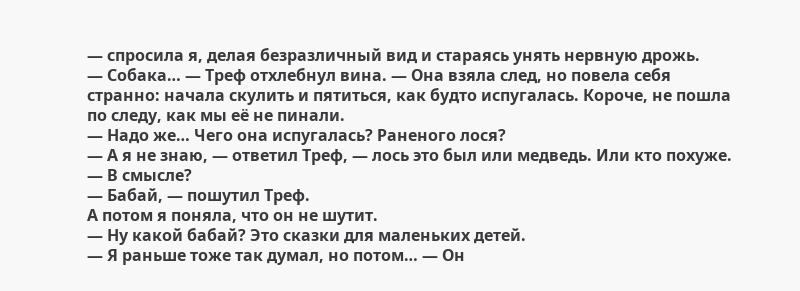— спросила я, делая безразличный вид и стараясь унять нервную дрожь.
— Собака… — Треф отхлебнул вина. — Она взяла след, но повела себя странно: начала скулить и пятиться, как будто испугалась. Короче, не пошла по следу, как мы её не пинали.
— Надо же… Чего она испугалась? Раненого лося?
— А я не знаю, — ответил Треф, — лось это был или медведь. Или кто похуже.
— В смысле?
— Бабай, — пошутил Треф.
А потом я поняла, что он не шутит.
— Ну какой бабай? Это сказки для маленьких детей.
— Я раньше тоже так думал, но потом… — Он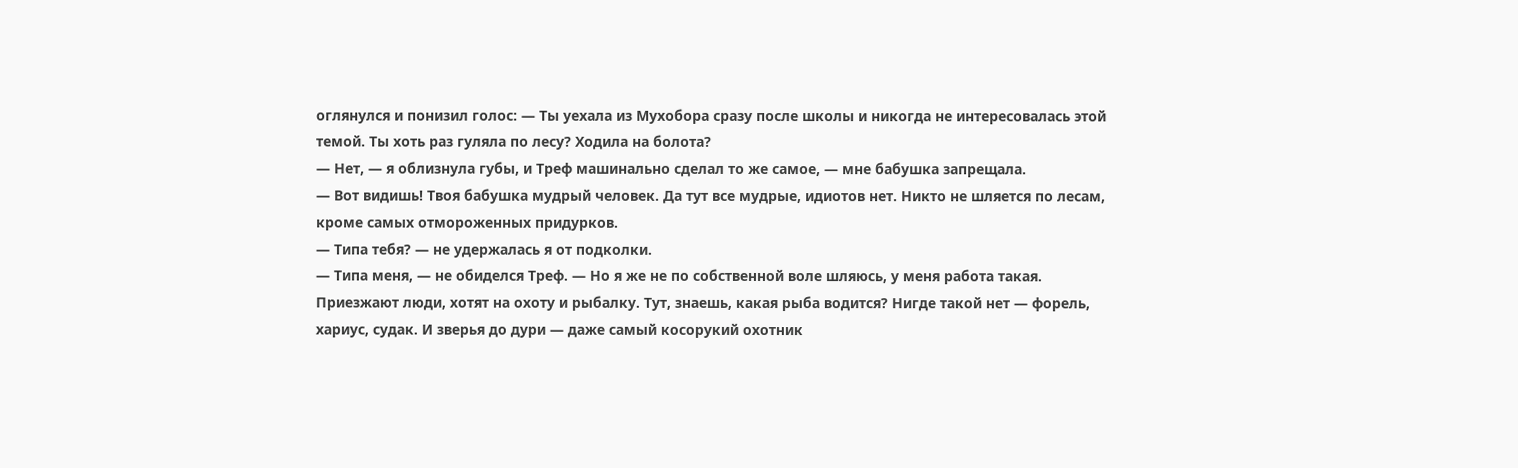оглянулся и понизил голос: — Ты уехала из Мухобора сразу после школы и никогда не интересовалась этой темой. Ты хоть раз гуляла по лесу? Ходила на болота?
— Нет, — я облизнула губы, и Треф машинально сделал то же самое, — мне бабушка запрещала.
— Вот видишь! Твоя бабушка мудрый человек. Да тут все мудрые, идиотов нет. Никто не шляется по лесам, кроме самых отмороженных придурков.
— Типа тебя? — не удержалась я от подколки.
— Типа меня, — не обиделся Треф. — Но я же не по собственной воле шляюсь, у меня работа такая. Приезжают люди, хотят на охоту и рыбалку. Тут, знаешь, какая рыба водится? Нигде такой нет — форель, хариус, судак. И зверья до дури — даже самый косорукий охотник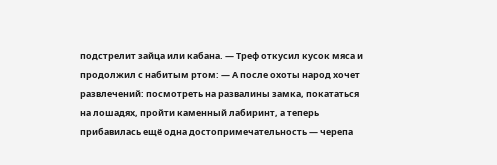подстрелит зайца или кабана. — Треф откусил кусок мяса и продолжил с набитым ртом: — А после охоты народ хочет развлечений: посмотреть на развалины замка, покататься на лошадях, пройти каменный лабиринт, а теперь прибавилась ещё одна достопримечательность — черепа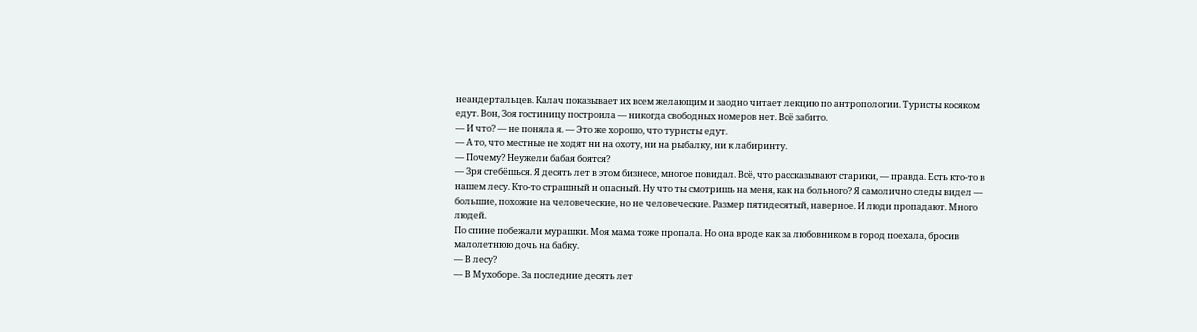неандертальцев. Калач показывает их всем желающим и заодно читает лекцию по антропологии. Туристы косяком едут. Вон, Зоя гостиницу построила — никогда свободных номеров нет. Всё забито.
— И что? — не поняла я. — Это же хорошо, что туристы едут.
— А то, что местные не ходят ни на охоту, ни на рыбалку, ни к лабиринту.
— Почему? Неужели бабая боятся?
— Зря стебёшься. Я десять лет в этом бизнесе, многое повидал. Всё, что рассказывают старики, — правда. Есть кто-то в нашем лесу. Кто-то страшный и опасный. Ну что ты смотришь на меня, как на больного? Я самолично следы видел — большие, похожие на человеческие, но не человеческие. Размер пятидесятый, наверное. И люди пропадают. Много людей.
По спине побежали мурашки. Моя мама тоже пропала. Но она вроде как за любовником в город поехала, бросив малолетнюю дочь на бабку.
— В лесу?
— В Мухоборе. За последние десять лет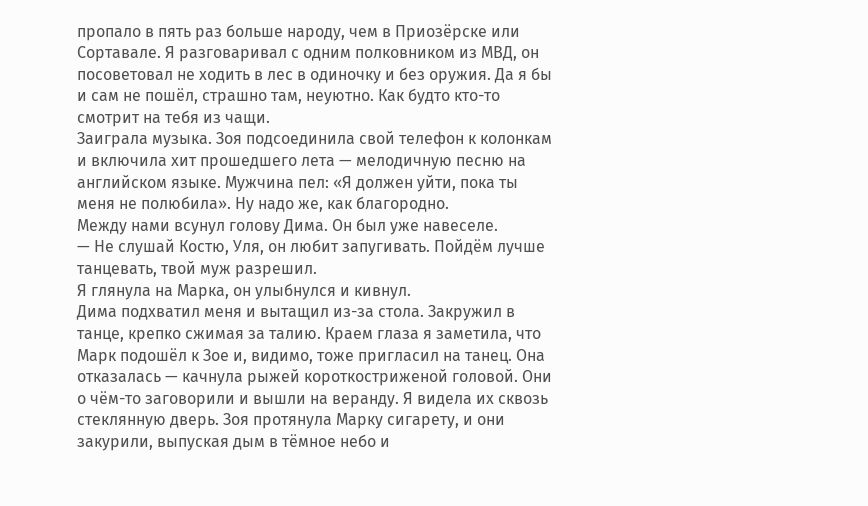пропало в пять раз больше народу, чем в Приозёрске или Сортавале. Я разговаривал с одним полковником из МВД, он посоветовал не ходить в лес в одиночку и без оружия. Да я бы и сам не пошёл, страшно там, неуютно. Как будто кто-то смотрит на тебя из чащи.
Заиграла музыка. Зоя подсоединила свой телефон к колонкам и включила хит прошедшего лета — мелодичную песню на английском языке. Мужчина пел: «Я должен уйти, пока ты меня не полюбила». Ну надо же, как благородно.
Между нами всунул голову Дима. Он был уже навеселе.
— Не слушай Костю, Уля, он любит запугивать. Пойдём лучше танцевать, твой муж разрешил.
Я глянула на Марка, он улыбнулся и кивнул.
Дима подхватил меня и вытащил из-за стола. Закружил в танце, крепко сжимая за талию. Краем глаза я заметила, что Марк подошёл к Зое и, видимо, тоже пригласил на танец. Она отказалась — качнула рыжей короткостриженой головой. Они о чём-то заговорили и вышли на веранду. Я видела их сквозь стеклянную дверь. Зоя протянула Марку сигарету, и они закурили, выпуская дым в тёмное небо и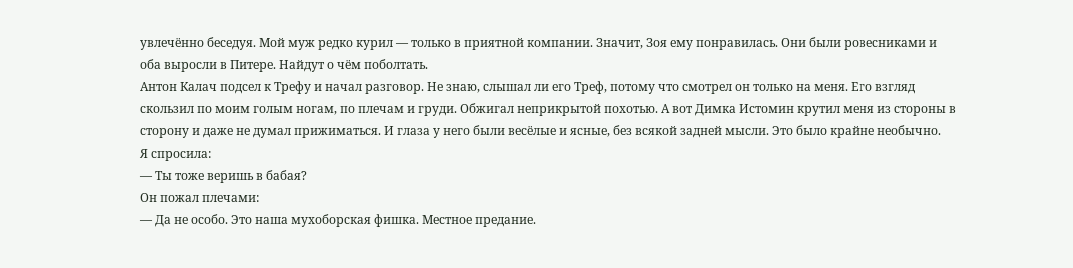увлечённо беседуя. Мой муж редко курил — только в приятной компании. Значит, Зоя ему понравилась. Они были ровесниками и оба выросли в Питере. Найдут о чём поболтать.
Антон Калач подсел к Трефу и начал разговор. Не знаю, слышал ли его Треф, потому что смотрел он только на меня. Его взгляд скользил по моим голым ногам, по плечам и груди. Обжигал неприкрытой похотью. А вот Димка Истомин крутил меня из стороны в сторону и даже не думал прижиматься. И глаза у него были весёлые и ясные, без всякой задней мысли. Это было крайне необычно.
Я спросила:
— Ты тоже веришь в бабая?
Он пожал плечами:
— Да не особо. Это наша мухоборская фишка. Местное предание.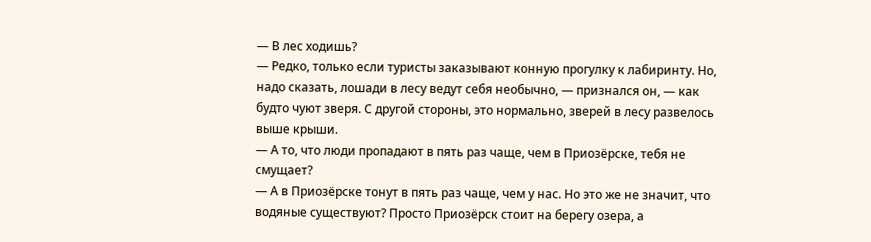— В лес ходишь?
— Редко, только если туристы заказывают конную прогулку к лабиринту. Но, надо сказать, лошади в лесу ведут себя необычно, — признался он, — как будто чуют зверя. С другой стороны, это нормально, зверей в лесу развелось выше крыши.
— А то, что люди пропадают в пять раз чаще, чем в Приозёрске, тебя не смущает?
— А в Приозёрске тонут в пять раз чаще, чем у нас. Но это же не значит, что водяные существуют? Просто Приозёрск стоит на берегу озера, а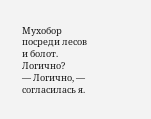Мухобор посреди лесов и болот. Логично?
— Логично, — согласилась я.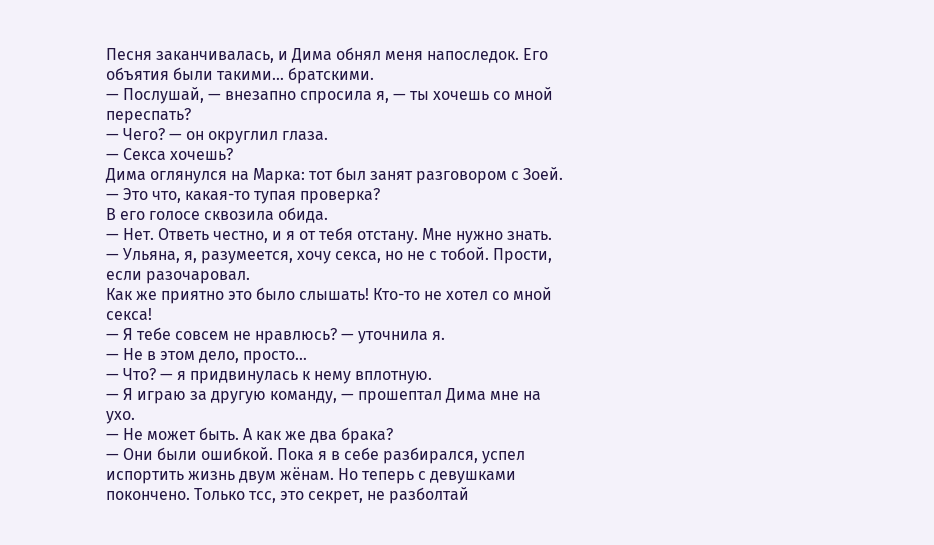Песня заканчивалась, и Дима обнял меня напоследок. Его объятия были такими… братскими.
— Послушай, — внезапно спросила я, — ты хочешь со мной переспать?
— Чего? — он округлил глаза.
— Секса хочешь?
Дима оглянулся на Марка: тот был занят разговором с Зоей.
— Это что, какая-то тупая проверка?
В его голосе сквозила обида.
— Нет. Ответь честно, и я от тебя отстану. Мне нужно знать.
— Ульяна, я, разумеется, хочу секса, но не с тобой. Прости, если разочаровал.
Как же приятно это было слышать! Кто-то не хотел со мной секса!
— Я тебе совсем не нравлюсь? — уточнила я.
— Не в этом дело, просто…
— Что? — я придвинулась к нему вплотную.
— Я играю за другую команду, — прошептал Дима мне на ухо.
— Не может быть. А как же два брака?
— Они были ошибкой. Пока я в себе разбирался, успел испортить жизнь двум жёнам. Но теперь с девушками покончено. Только тсс, это секрет, не разболтай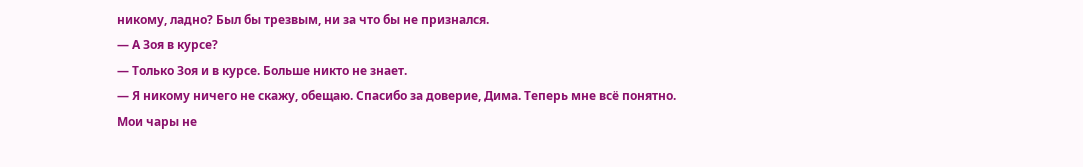никому, ладно? Был бы трезвым, ни за что бы не признался.
— А Зоя в курсе?
— Только Зоя и в курсе. Больше никто не знает.
— Я никому ничего не скажу, обещаю. Спасибо за доверие, Дима. Теперь мне всё понятно.
Мои чары не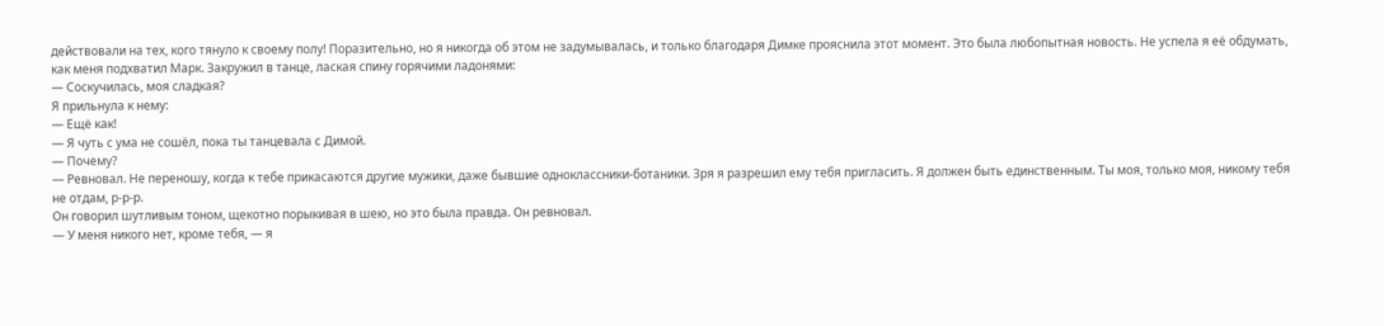действовали на тех, кого тянуло к своему полу! Поразительно, но я никогда об этом не задумывалась, и только благодаря Димке прояснила этот момент. Это была любопытная новость. Не успела я её обдумать, как меня подхватил Марк. Закружил в танце, лаская спину горячими ладонями:
— Соскучилась, моя сладкая?
Я прильнула к нему:
— Ещё как!
— Я чуть с ума не сошёл, пока ты танцевала с Димой.
— Почему?
— Ревновал. Не переношу, когда к тебе прикасаются другие мужики, даже бывшие одноклассники-ботаники. Зря я разрешил ему тебя пригласить. Я должен быть единственным. Ты моя, только моя, никому тебя не отдам, р-р-р.
Он говорил шутливым тоном, щекотно порыкивая в шею, но это была правда. Он ревновал.
— У меня никого нет, кроме тебя, — я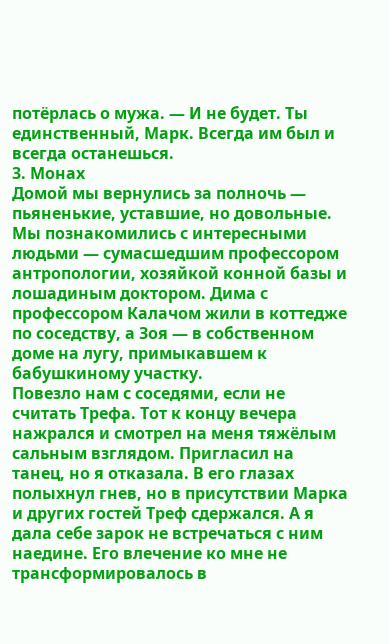потёрлась о мужа. — И не будет. Ты единственный, Марк. Всегда им был и всегда останешься.
3. Монах
Домой мы вернулись за полночь — пьяненькие, уставшие, но довольные. Мы познакомились с интересными людьми — сумасшедшим профессором антропологии, хозяйкой конной базы и лошадиным доктором. Дима с профессором Калачом жили в коттедже по соседству, а Зоя — в собственном доме на лугу, примыкавшем к бабушкиному участку.
Повезло нам с соседями, если не считать Трефа. Тот к концу вечера нажрался и смотрел на меня тяжёлым сальным взглядом. Пригласил на танец, но я отказала. В его глазах полыхнул гнев, но в присутствии Марка и других гостей Треф сдержался. А я дала себе зарок не встречаться с ним наедине. Его влечение ко мне не трансформировалось в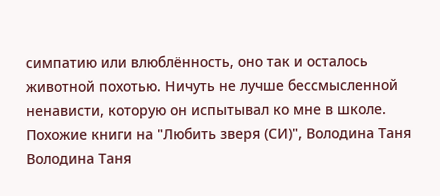симпатию или влюблённость, оно так и осталось животной похотью. Ничуть не лучше бессмысленной ненависти, которую он испытывал ко мне в школе.
Похожие книги на "Любить зверя (СИ)", Володина Таня
Володина Таня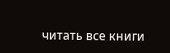читать все книги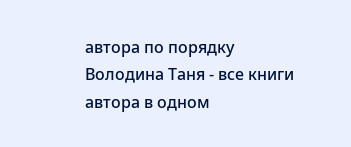автора по порядку
Володина Таня - все книги автора в одном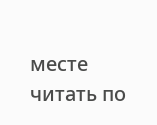месте читать по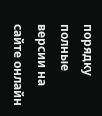порядку полные версии на сайте онлайн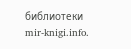библиотеки mir-knigi.info.